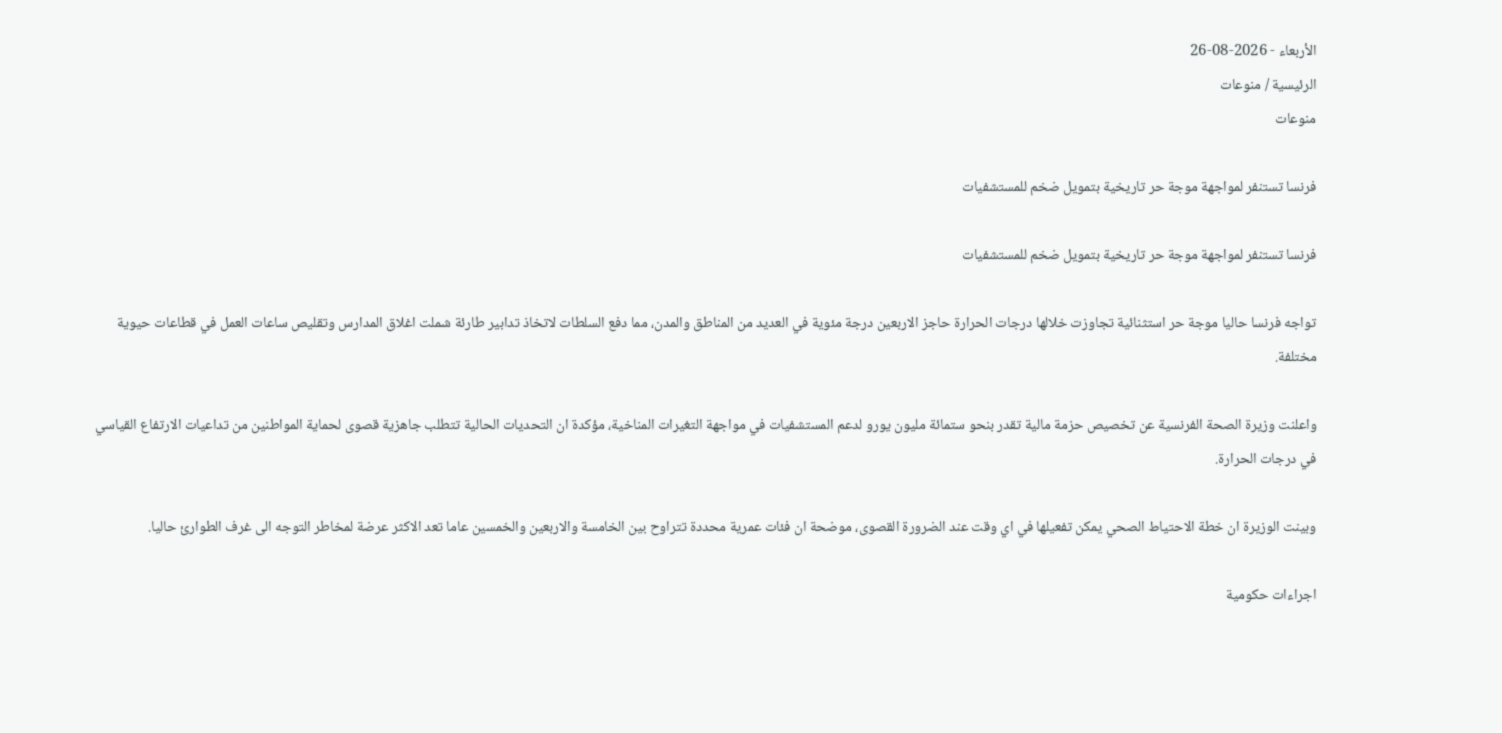الأربعاء - 2026-08-26
الرئيسية / منوعات
منوعات

فرنسا تستنفر لمواجهة موجة حر تاريخية بتمويل ضخم للمستشفيات

فرنسا تستنفر لمواجهة موجة حر تاريخية بتمويل ضخم للمستشفيات

تواجه فرنسا حاليا موجة حر استثنائية تجاوزت خلالها درجات الحرارة حاجز الاربعين درجة مئوية في العديد من المناطق والمدن، مما دفع السلطات لاتخاذ تدابير طارئة شملت اغلاق المدارس وتقليص ساعات العمل في قطاعات حيوية مختلفة.

واعلنت وزيرة الصحة الفرنسية عن تخصيص حزمة مالية تقدر بنحو ستمائة مليون يورو لدعم المستشفيات في مواجهة التغيرات المناخية، مؤكدة ان التحديات الحالية تتطلب جاهزية قصوى لحماية المواطنين من تداعيات الارتفاع القياسي في درجات الحرارة.

وبينت الوزيرة ان خطة الاحتياط الصحي يمكن تفعيلها في اي وقت عند الضرورة القصوى، موضحة ان فئات عمرية محددة تتراوح بين الخامسة والاربعين والخمسين عاما تعد الاكثر عرضة لمخاطر التوجه الى غرف الطوارئ حاليا.

اجراءات حكومية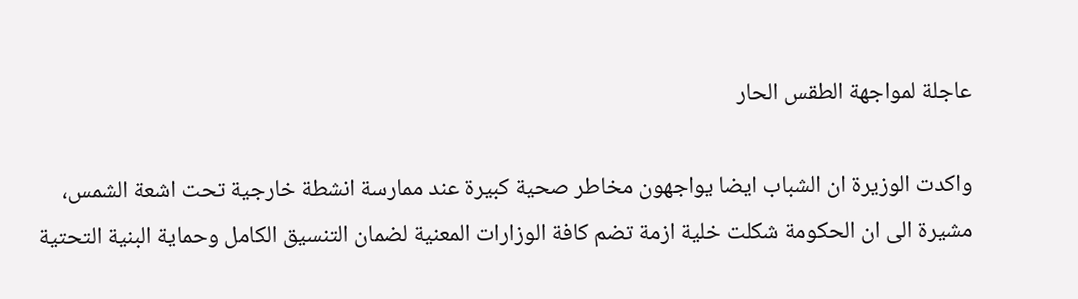عاجلة لمواجهة الطقس الحار

واكدت الوزيرة ان الشباب ايضا يواجهون مخاطر صحية كبيرة عند ممارسة انشطة خارجية تحت اشعة الشمس، مشيرة الى ان الحكومة شكلت خلية ازمة تضم كافة الوزارات المعنية لضمان التنسيق الكامل وحماية البنية التحتية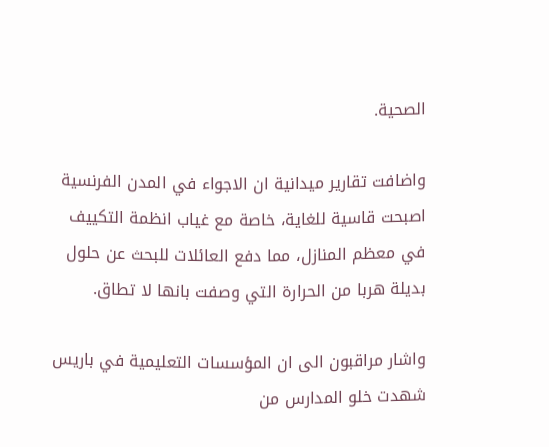الصحية.

واضافت تقارير ميدانية ان الاجواء في المدن الفرنسية اصبحت قاسية للغاية، خاصة مع غياب انظمة التكييف في معظم المنازل، مما دفع العائلات للبحث عن حلول بديلة هربا من الحرارة التي وصفت بانها لا تطاق.

واشار مراقبون الى ان المؤسسات التعليمية في باريس شهدت خلو المدارس من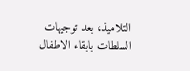التلاميذ، بعد توجيهات السلطات بابقاء الاطفال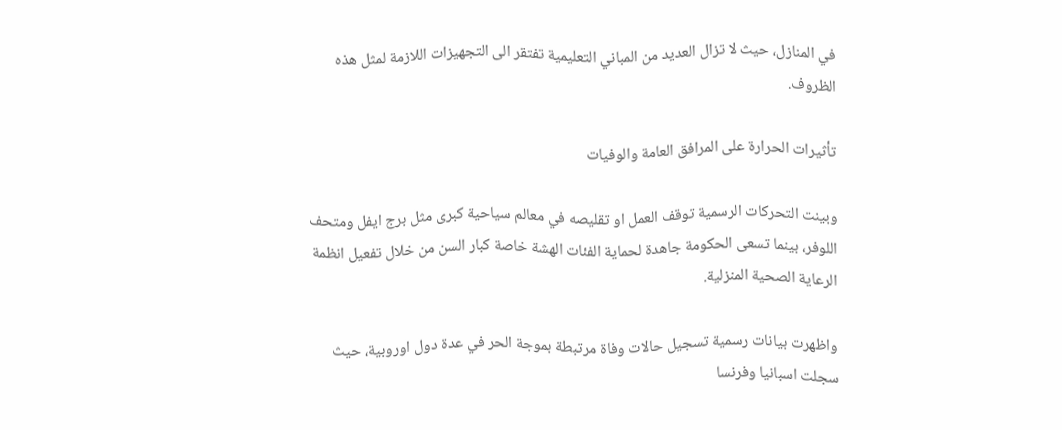في المنازل، حيث لا تزال العديد من المباني التعليمية تفتقر الى التجهيزات اللازمة لمثل هذه الظروف.

تأثيرات الحرارة على المرافق العامة والوفيات

وبينت التحركات الرسمية توقف العمل او تقليصه في معالم سياحية كبرى مثل برج ايفل ومتحف اللوفر، بينما تسعى الحكومة جاهدة لحماية الفئات الهشة خاصة كبار السن من خلال تفعيل انظمة الرعاية الصحية المنزلية.

واظهرت بيانات رسمية تسجيل حالات وفاة مرتبطة بموجة الحر في عدة دول اوروبية، حيث سجلت اسبانيا وفرنسا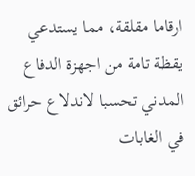ارقاما مقلقة، مما يستدعي يقظة تامة من اجهزة الدفاع المدني تحسبا لاندلاع حرائق في الغابات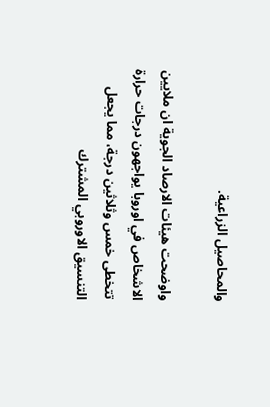والمحاصيل الزراعية.

واوضحت هيئات الارصاد الجوية ان ملايين الاشخاص في اوروبا يواجهون درجات حرارة تتخطى خمس وثلاثين درجة، مما يجعل التنسيق الاوروبي المشترك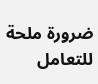ضرورة ملحة للتعامل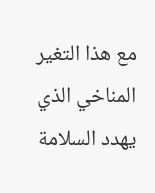مع هذا التغير المناخي الذي يهدد السلامة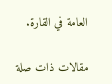العامة في القارة.

مقالات ذات صلة